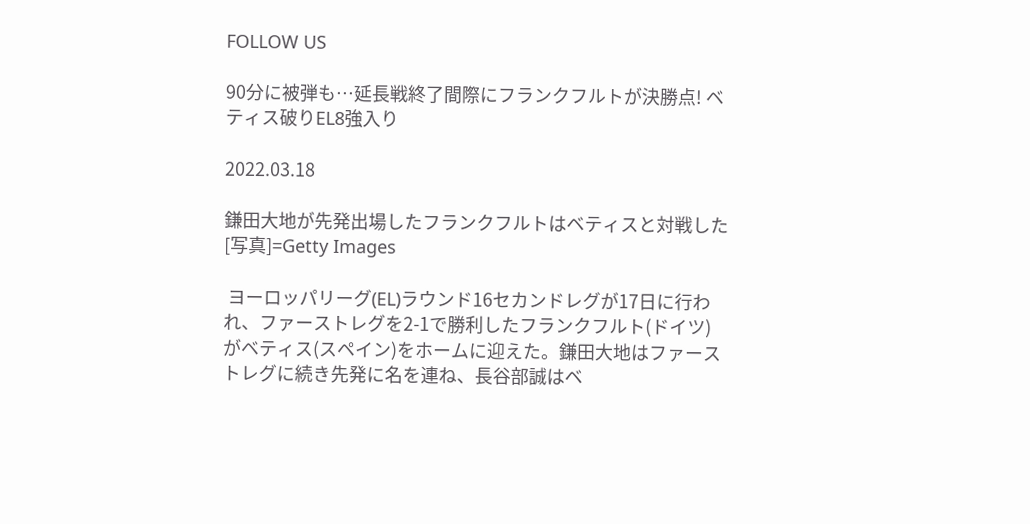FOLLOW US

90分に被弾も…延長戦終了間際にフランクフルトが決勝点! ベティス破りEL8強入り

2022.03.18

鎌田大地が先発出場したフランクフルトはベティスと対戦した [写真]=Getty Images

 ヨーロッパリーグ(EL)ラウンド16セカンドレグが17日に行われ、ファーストレグを2-1で勝利したフランクフルト(ドイツ)がベティス(スペイン)をホームに迎えた。鎌田大地はファーストレグに続き先発に名を連ね、長谷部誠はベ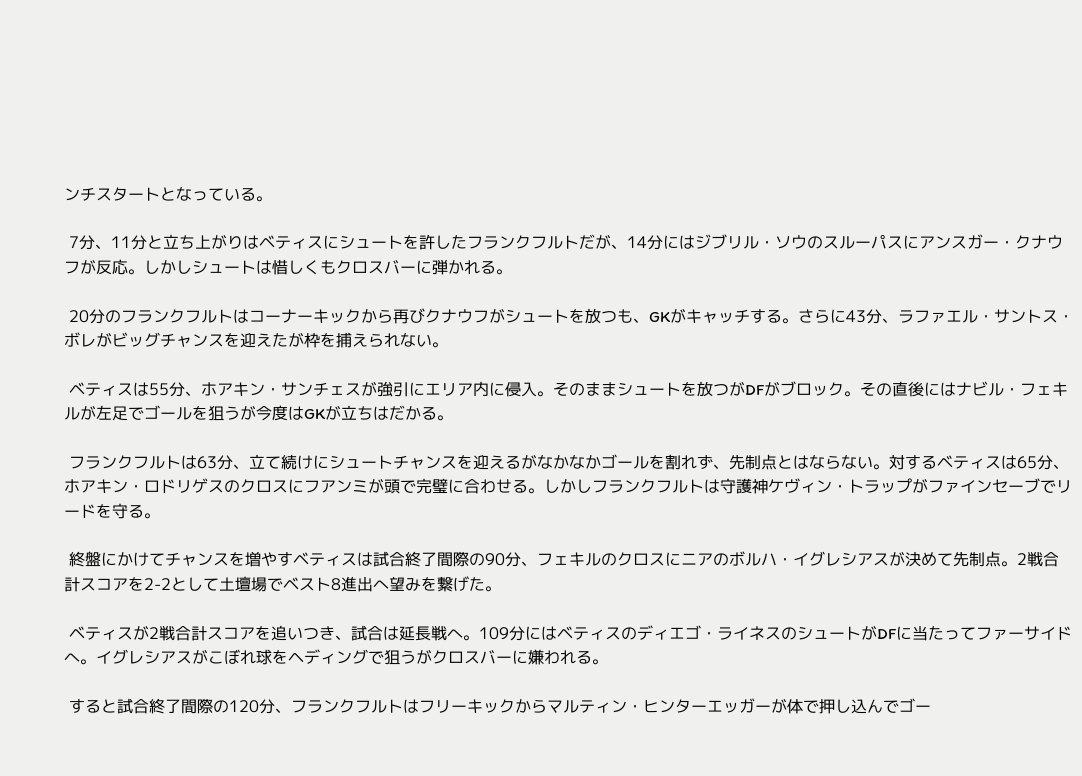ンチスタートとなっている。

 7分、11分と立ち上がりはベティスにシュートを許したフランクフルトだが、14分にはジブリル・ソウのスルーパスにアンスガー・クナウフが反応。しかしシュートは惜しくもクロスバーに弾かれる。

 20分のフランクフルトはコーナーキックから再びクナウフがシュートを放つも、GKがキャッチする。さらに43分、ラファエル・サントス・ボレがビッグチャンスを迎えたが枠を捕えられない。

 ベティスは55分、ホアキン・サンチェスが強引にエリア内に侵入。そのままシュートを放つがDFがブロック。その直後にはナビル・フェキルが左足でゴールを狙うが今度はGKが立ちはだかる。

 フランクフルトは63分、立て続けにシュートチャンスを迎えるがなかなかゴールを割れず、先制点とはならない。対するベティスは65分、ホアキン・ロドリゲスのクロスにフアンミが頭で完璧に合わせる。しかしフランクフルトは守護神ケヴィン・トラップがファインセーブでリードを守る。

 終盤にかけてチャンスを増やすベティスは試合終了間際の90分、フェキルのクロスにニアのボルハ・イグレシアスが決めて先制点。2戦合計スコアを2-2として土壇場でベスト8進出へ望みを繋げた。

 ベティスが2戦合計スコアを追いつき、試合は延長戦へ。109分にはベティスのディエゴ・ライネスのシュートがDFに当たってファーサイドへ。イグレシアスがこぼれ球をヘディングで狙うがクロスバーに嫌われる。

 すると試合終了間際の120分、フランクフルトはフリーキックからマルティン・ヒンターエッガーが体で押し込んでゴー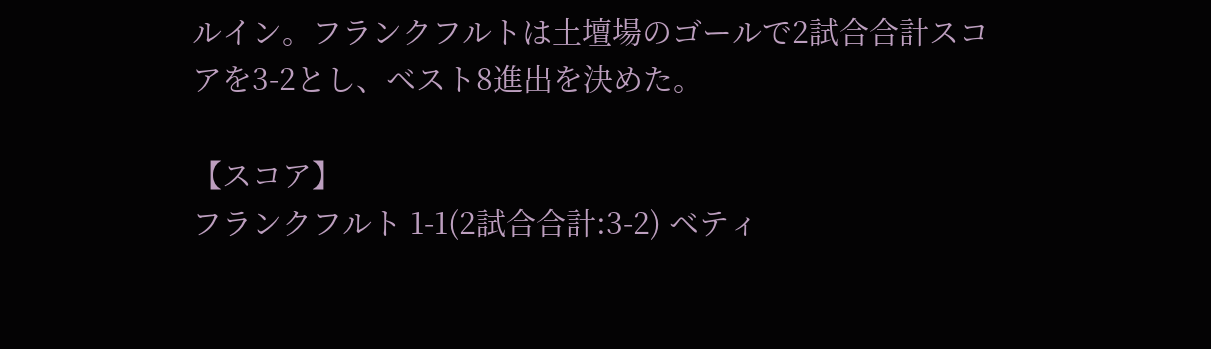ルイン。フランクフルトは土壇場のゴールで2試合合計スコアを3-2とし、ベスト8進出を決めた。

【スコア】
フランクフルト 1-1(2試合合計:3-2) ベティ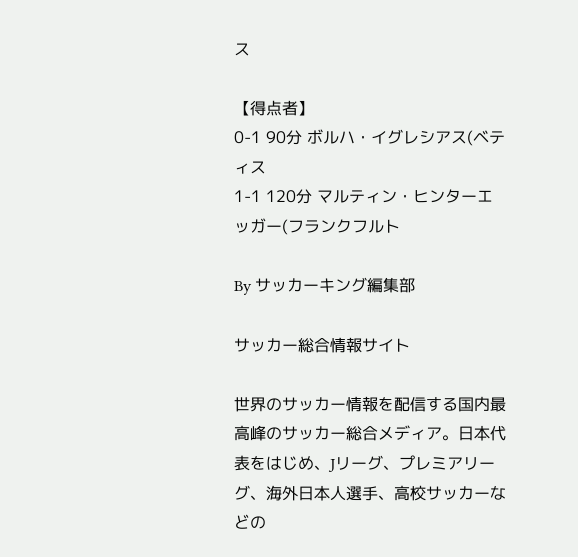ス

【得点者】
0-1 90分 ボルハ・イグレシアス(ベティス
1-1 120分 マルティン・ヒンターエッガー(フランクフルト

By サッカーキング編集部

サッカー総合情報サイト

世界のサッカー情報を配信する国内最高峰のサッカー総合メディア。日本代表をはじめ、Jリーグ、プレミアリーグ、海外日本人選手、高校サッカーなどの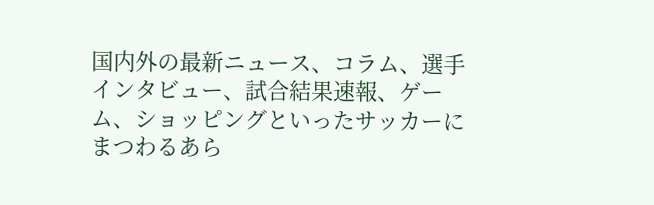国内外の最新ニュース、コラム、選手インタビュー、試合結果速報、ゲーム、ショッピングといったサッカーにまつわるあら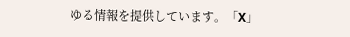ゆる情報を提供しています。「X」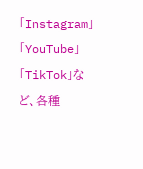「Instagram」「YouTube」「TikTok」など、各種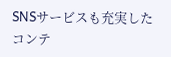SNSサービスも充実したコンテ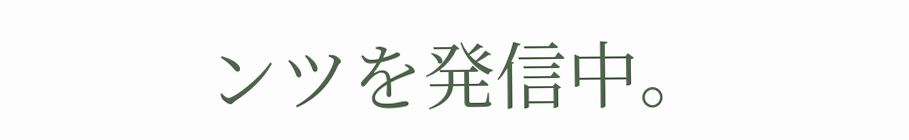ンツを発信中。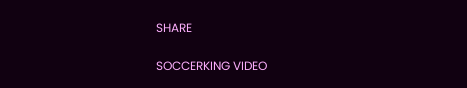SHARE

SOCCERKING VIDEO